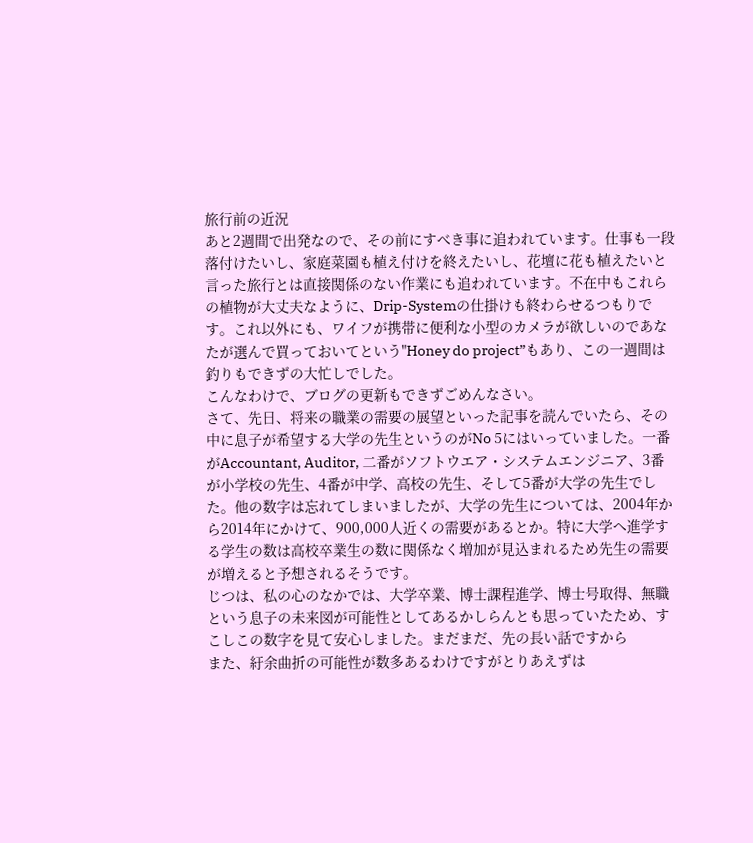旅行前の近況
あと2週間で出発なので、その前にすべき事に追われています。仕事も一段落付けたいし、家庭菜園も植え付けを終えたいし、花壇に花も植えたいと言った旅行とは直接関係のない作業にも追われています。不在中もこれらの植物が大丈夫なように、Drip-Systemの仕掛けも終わらせるつもりです。これ以外にも、ワイフが携帯に便利な小型のカメラが欲しいのであなたが選んで買っておいてという"Honey do project”もあり、この一週間は釣りもできずの大忙しでした。
こんなわけで、ブログの更新もできずごめんなさい。
さて、先日、将来の職業の需要の展望といった記事を読んでいたら、その中に息子が希望する大学の先生というのがNo 5にはいっていました。一番がAccountant, Auditor, 二番がソフトウエア・システムエンジニア、3番が小学校の先生、4番が中学、高校の先生、そして5番が大学の先生でした。他の数字は忘れてしまいましたが、大学の先生については、2004年から2014年にかけて、900,000人近くの需要があるとか。特に大学へ進学する学生の数は高校卒業生の数に関係なく増加が見込まれるため先生の需要が増えると予想されるそうです。
じつは、私の心のなかでは、大学卒業、博士課程進学、博士号取得、無職という息子の未来図が可能性としてあるかしらんとも思っていたため、すこしこの数字を見て安心しました。まだまだ、先の長い話ですから
また、紆余曲折の可能性が数多あるわけですがとりあえずは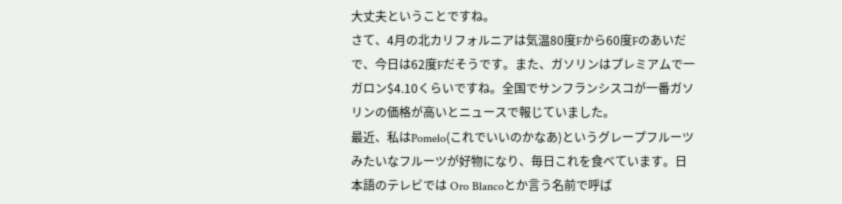大丈夫ということですね。
さて、4月の北カリフォルニアは気温80度Fから60度Fのあいだで、今日は62度Fだそうです。また、ガソリンはプレミアムで一ガロン$4.10くらいですね。全国でサンフランシスコが一番ガソリンの価格が高いとニュースで報じていました。
最近、私はPomelo(これでいいのかなあ)というグレープフルーツみたいなフルーツが好物になり、毎日これを食べています。日本語のテレビでは Oro Blancoとか言う名前で呼ば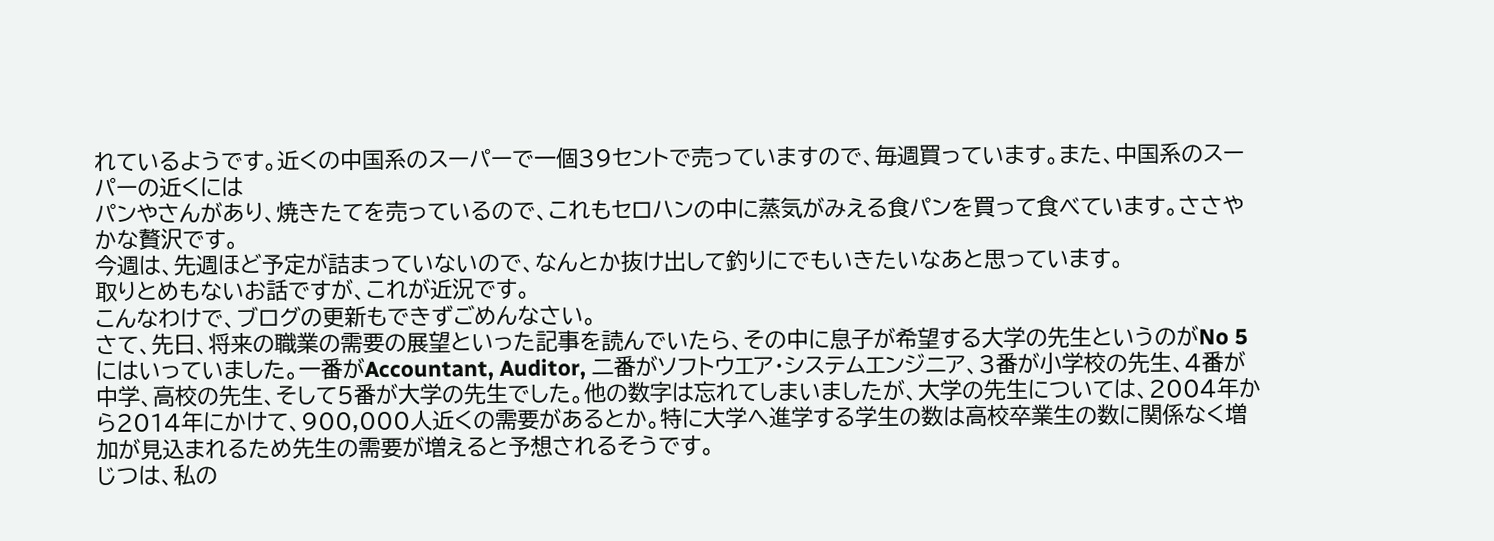れているようです。近くの中国系のスーパーで一個39セントで売っていますので、毎週買っています。また、中国系のスーパーの近くには
パンやさんがあり、焼きたてを売っているので、これもセロハンの中に蒸気がみえる食パンを買って食べています。ささやかな贅沢です。
今週は、先週ほど予定が詰まっていないので、なんとか抜け出して釣りにでもいきたいなあと思っています。
取りとめもないお話ですが、これが近況です。
こんなわけで、ブログの更新もできずごめんなさい。
さて、先日、将来の職業の需要の展望といった記事を読んでいたら、その中に息子が希望する大学の先生というのがNo 5にはいっていました。一番がAccountant, Auditor, 二番がソフトウエア・システムエンジニア、3番が小学校の先生、4番が中学、高校の先生、そして5番が大学の先生でした。他の数字は忘れてしまいましたが、大学の先生については、2004年から2014年にかけて、900,000人近くの需要があるとか。特に大学へ進学する学生の数は高校卒業生の数に関係なく増加が見込まれるため先生の需要が増えると予想されるそうです。
じつは、私の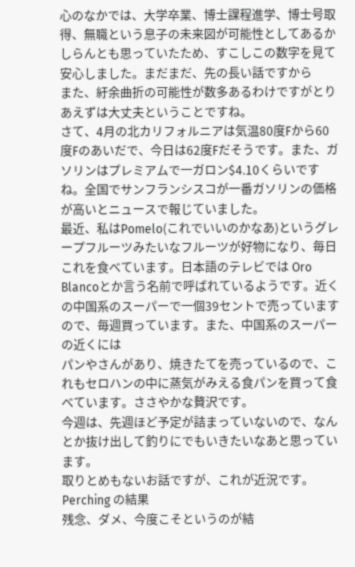心のなかでは、大学卒業、博士課程進学、博士号取得、無職という息子の未来図が可能性としてあるかしらんとも思っていたため、すこしこの数字を見て安心しました。まだまだ、先の長い話ですから
また、紆余曲折の可能性が数多あるわけですがとりあえずは大丈夫ということですね。
さて、4月の北カリフォルニアは気温80度Fから60度Fのあいだで、今日は62度Fだそうです。また、ガソリンはプレミアムで一ガロン$4.10くらいですね。全国でサンフランシスコが一番ガソリンの価格が高いとニュースで報じていました。
最近、私はPomelo(これでいいのかなあ)というグレープフルーツみたいなフルーツが好物になり、毎日これを食べています。日本語のテレビでは Oro Blancoとか言う名前で呼ばれているようです。近くの中国系のスーパーで一個39セントで売っていますので、毎週買っています。また、中国系のスーパーの近くには
パンやさんがあり、焼きたてを売っているので、これもセロハンの中に蒸気がみえる食パンを買って食べています。ささやかな贅沢です。
今週は、先週ほど予定が詰まっていないので、なんとか抜け出して釣りにでもいきたいなあと思っています。
取りとめもないお話ですが、これが近況です。
Perching の結果
残念、ダメ、今度こそというのが結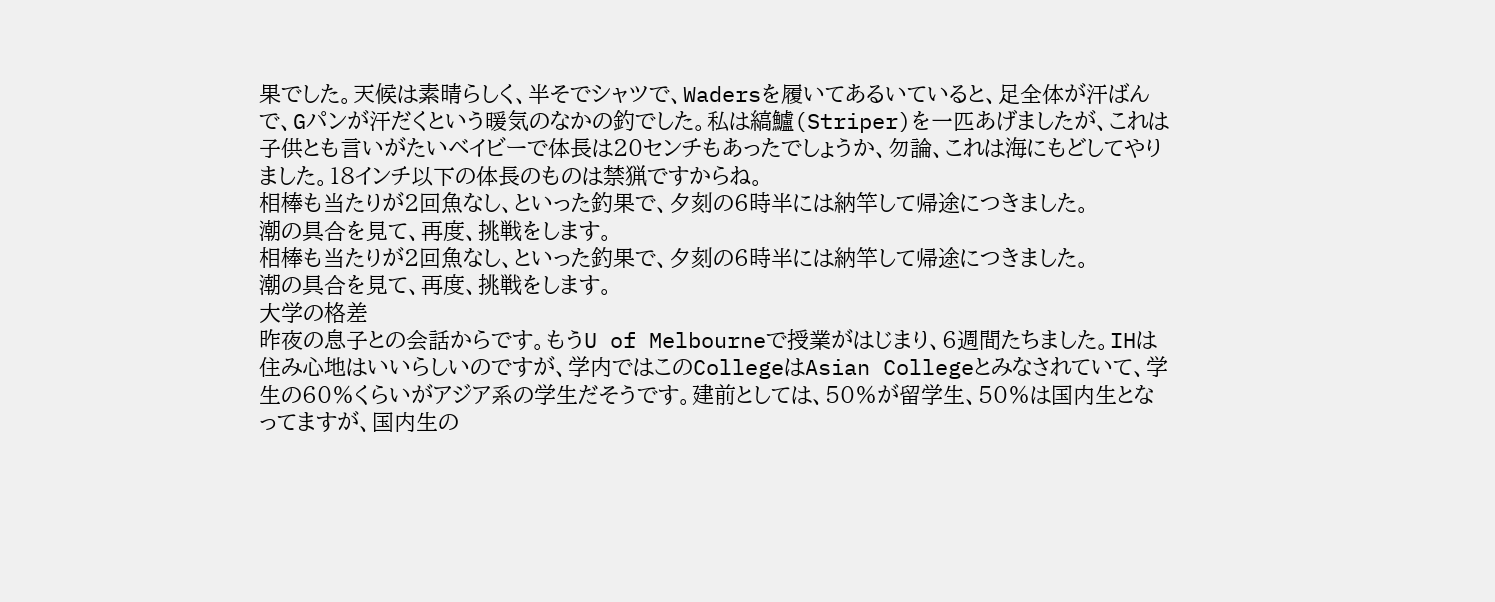果でした。天候は素晴らしく、半そでシャツで、Wadersを履いてあるいていると、足全体が汗ばんで、Gパンが汗だくという暖気のなかの釣でした。私は縞鱸(Striper)を一匹あげましたが、これは子供とも言いがたいベイビーで体長は20センチもあったでしょうか、勿論、これは海にもどしてやりました。18インチ以下の体長のものは禁猟ですからね。
相棒も当たりが2回魚なし、といった釣果で、夕刻の6時半には納竿して帰途につきました。
潮の具合を見て、再度、挑戦をします。
相棒も当たりが2回魚なし、といった釣果で、夕刻の6時半には納竿して帰途につきました。
潮の具合を見て、再度、挑戦をします。
大学の格差
昨夜の息子との会話からです。もうU of Melbourneで授業がはじまり、6週間たちました。IHは住み心地はいいらしいのですが、学内ではこのCollegeはAsian Collegeとみなされていて、学生の60%くらいがアジア系の学生だそうです。建前としては、50%が留学生、50%は国内生となってますが、国内生の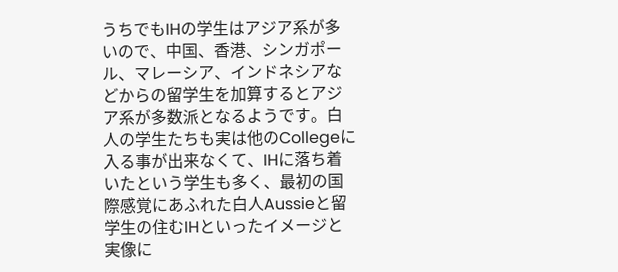うちでもIHの学生はアジア系が多いので、中国、香港、シンガポール、マレーシア、インドネシアなどからの留学生を加算するとアジア系が多数派となるようです。白人の学生たちも実は他のCollegeに入る事が出来なくて、IHに落ち着いたという学生も多く、最初の国際感覚にあふれた白人Aussieと留学生の住むIHといったイメージと実像に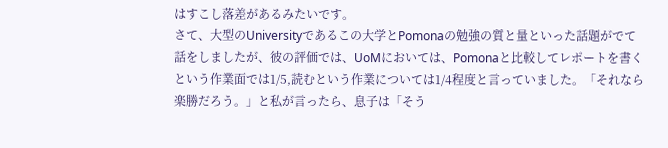はすこし落差があるみたいです。
さて、大型のUniversityであるこの大学とPomonaの勉強の質と量といった話題がでて話をしましたが、彼の評価では、UoMにおいては、Pomonaと比較してレポートを書くという作業面では1/5,読むという作業については1/4程度と言っていました。「それなら楽勝だろう。」と私が言ったら、息子は「そう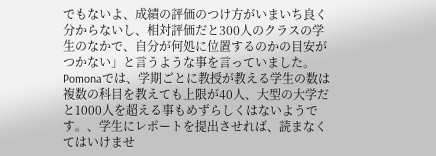でもないよ、成績の評価のつけ方がいまいち良く分からないし、相対評価だと300人のクラスの学生のなかで、自分が何処に位置するのかの目安がつかない」と言うような事を言っていました。
Pomonaでは、学期ごとに教授が教える学生の数は複数の科目を教えても上限が40人、大型の大学だと1000人を超える事もめずらしくはないようです。、学生にレポートを提出させれば、読まなくてはいけませ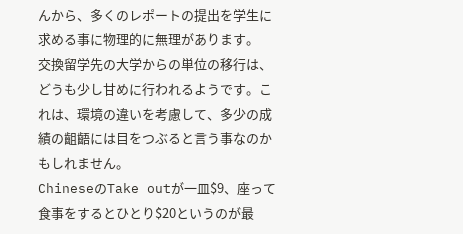んから、多くのレポートの提出を学生に求める事に物理的に無理があります。
交換留学先の大学からの単位の移行は、どうも少し甘めに行われるようです。これは、環境の違いを考慮して、多少の成績の齟齬には目をつぶると言う事なのかもしれません。
ChineseのTake outが一皿$9、座って食事をするとひとり$20というのが最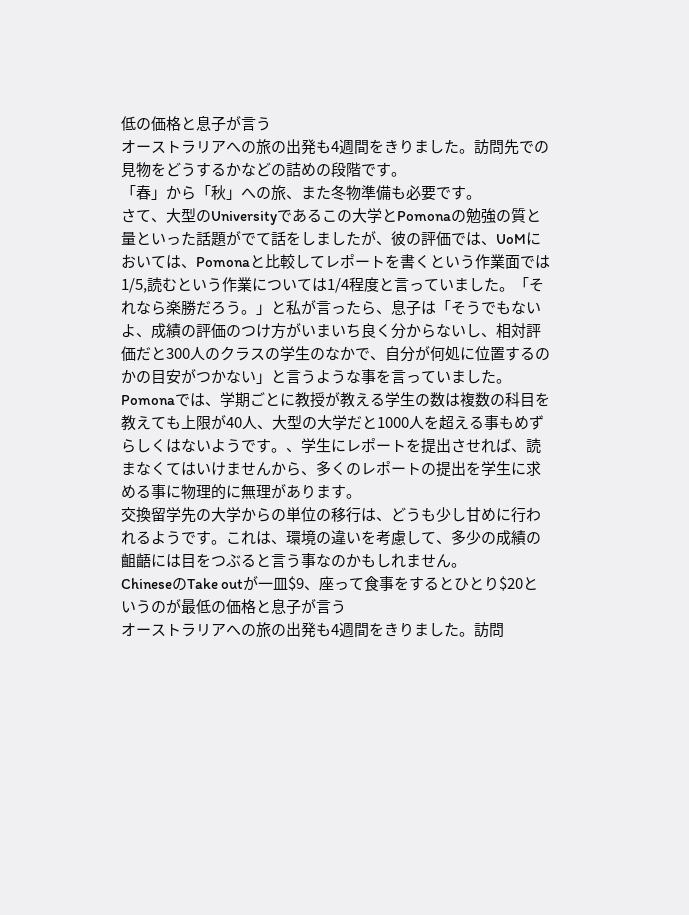低の価格と息子が言う
オーストラリアへの旅の出発も4週間をきりました。訪問先での見物をどうするかなどの詰めの段階です。
「春」から「秋」への旅、また冬物準備も必要です。
さて、大型のUniversityであるこの大学とPomonaの勉強の質と量といった話題がでて話をしましたが、彼の評価では、UoMにおいては、Pomonaと比較してレポートを書くという作業面では1/5,読むという作業については1/4程度と言っていました。「それなら楽勝だろう。」と私が言ったら、息子は「そうでもないよ、成績の評価のつけ方がいまいち良く分からないし、相対評価だと300人のクラスの学生のなかで、自分が何処に位置するのかの目安がつかない」と言うような事を言っていました。
Pomonaでは、学期ごとに教授が教える学生の数は複数の科目を教えても上限が40人、大型の大学だと1000人を超える事もめずらしくはないようです。、学生にレポートを提出させれば、読まなくてはいけませんから、多くのレポートの提出を学生に求める事に物理的に無理があります。
交換留学先の大学からの単位の移行は、どうも少し甘めに行われるようです。これは、環境の違いを考慮して、多少の成績の齟齬には目をつぶると言う事なのかもしれません。
ChineseのTake outが一皿$9、座って食事をするとひとり$20というのが最低の価格と息子が言う
オーストラリアへの旅の出発も4週間をきりました。訪問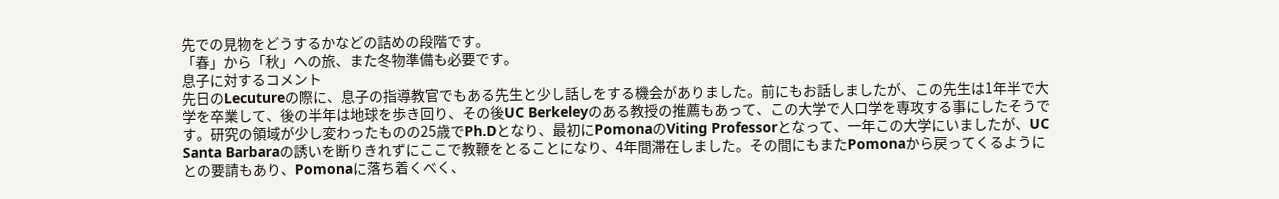先での見物をどうするかなどの詰めの段階です。
「春」から「秋」への旅、また冬物準備も必要です。
息子に対するコメント
先日のLecutureの際に、息子の指導教官でもある先生と少し話しをする機会がありました。前にもお話しましたが、この先生は1年半で大学を卒業して、後の半年は地球を歩き回り、その後UC Berkeleyのある教授の推薦もあって、この大学で人口学を専攻する事にしたそうです。研究の領域が少し変わったものの25歳でPh.Dとなり、最初にPomonaのViting Professorとなって、一年この大学にいましたが、UC Santa Barbaraの誘いを断りきれずにここで教鞭をとることになり、4年間滞在しました。その間にもまたPomonaから戻ってくるようにとの要請もあり、Pomonaに落ち着くべく、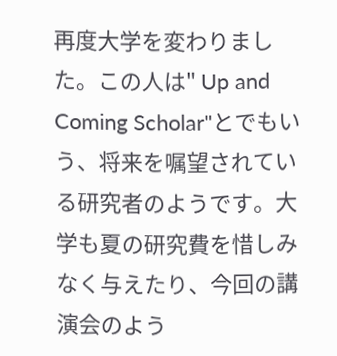再度大学を変わりました。この人は" Up and Coming Scholar"とでもいう、将来を嘱望されている研究者のようです。大学も夏の研究費を惜しみなく与えたり、今回の講演会のよう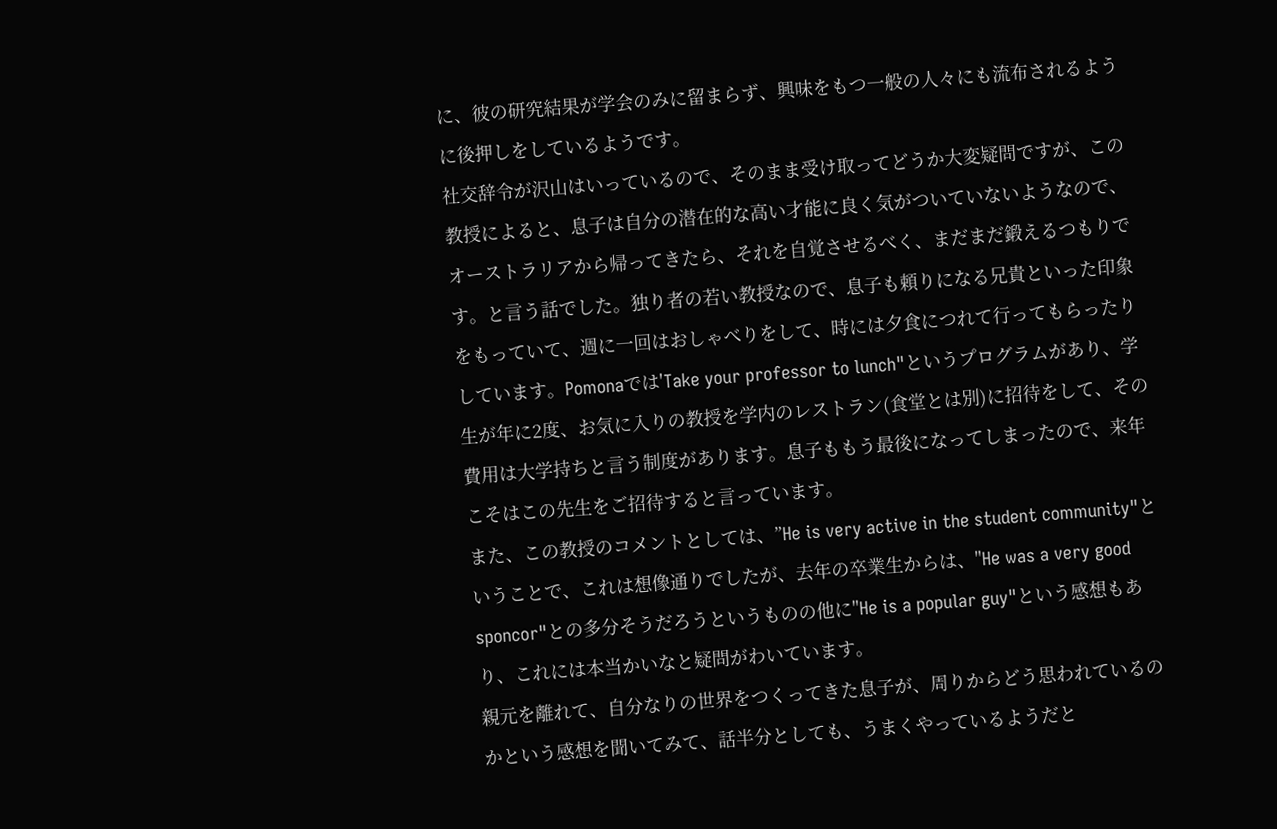に、彼の研究結果が学会のみに留まらず、興味をもつ一般の人々にも流布されるように後押しをしているようです。
社交辞令が沢山はいっているので、そのまま受け取ってどうか大変疑問ですが、この教授によると、息子は自分の潜在的な高い才能に良く気がついていないようなので、オーストラリアから帰ってきたら、それを自覚させるべく、まだまだ鍛えるつもりです。と言う話でした。独り者の若い教授なので、息子も頼りになる兄貴といった印象をもっていて、週に一回はおしゃべりをして、時には夕食につれて行ってもらったりしています。Pomonaでは'Take your professor to lunch"というプログラムがあり、学生が年に2度、お気に入りの教授を学内のレストラン(食堂とは別)に招待をして、その費用は大学持ちと言う制度があります。息子ももう最後になってしまったので、来年こそはこの先生をご招待すると言っています。
また、この教授のコメントとしては、”He is very active in the student community"ということで、これは想像通りでしたが、去年の卒業生からは、"He was a very good sponcor"との多分そうだろうというものの他に"He is a popular guy"という感想もあり、これには本当かいなと疑問がわいています。
親元を離れて、自分なりの世界をつくってきた息子が、周りからどう思われているのかという感想を聞いてみて、話半分としても、うまくやっているようだと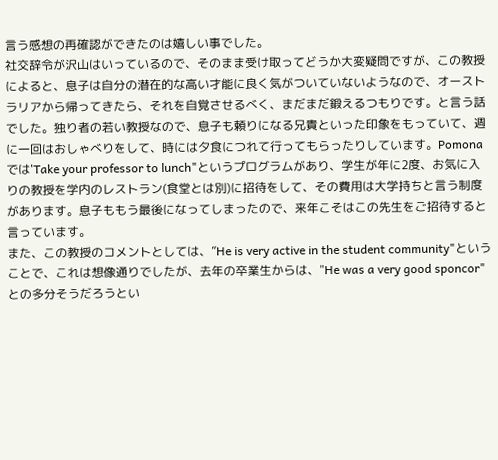言う感想の再確認ができたのは嬉しい事でした。
社交辞令が沢山はいっているので、そのまま受け取ってどうか大変疑問ですが、この教授によると、息子は自分の潜在的な高い才能に良く気がついていないようなので、オーストラリアから帰ってきたら、それを自覚させるべく、まだまだ鍛えるつもりです。と言う話でした。独り者の若い教授なので、息子も頼りになる兄貴といった印象をもっていて、週に一回はおしゃべりをして、時には夕食につれて行ってもらったりしています。Pomonaでは'Take your professor to lunch"というプログラムがあり、学生が年に2度、お気に入りの教授を学内のレストラン(食堂とは別)に招待をして、その費用は大学持ちと言う制度があります。息子ももう最後になってしまったので、来年こそはこの先生をご招待すると言っています。
また、この教授のコメントとしては、”He is very active in the student community"ということで、これは想像通りでしたが、去年の卒業生からは、"He was a very good sponcor"との多分そうだろうとい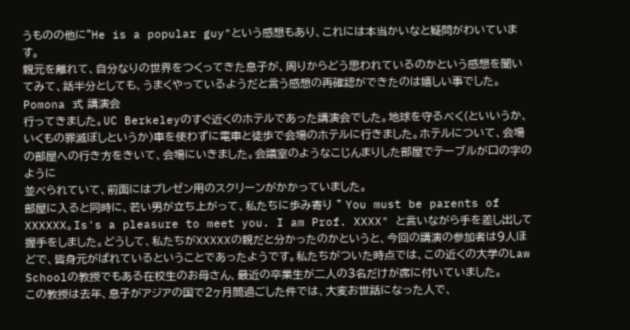うものの他に"He is a popular guy"という感想もあり、これには本当かいなと疑問がわいています。
親元を離れて、自分なりの世界をつくってきた息子が、周りからどう思われているのかという感想を聞いてみて、話半分としても、うまくやっているようだと言う感想の再確認ができたのは嬉しい事でした。
Pomona 式 講演会
行ってきました。UC Berkeleyのすぐ近くのホテルであった講演会でした。地球を守るべく(といいうか、いくもの罪滅ぼしというか)車を使わずに電車と徒歩で会場のホテルに行きました。ホテルについて、会場の部屋への行き方をきいて、会場にいきました。会議室のようなこじんまりした部屋でテーブルが口の字のように
並べられていて、前面にはプレゼン用のスクリーンがかかっていました。
部屋に入ると同時に、若い男が立ち上がって、私たちに歩み寄り " You must be parents of XXXXXX。Is's a pleasure to meet you. I am Prof. XXXX" と言いながら手を差し出して握手をしました。どうして、私たちがXXXXXの親だと分かったのかというと、今回の講演の参加者は9人ほどで、皆身元がばれているということであったようです。私たちがついた時点では、この近くの大学のLaw Schoolの教授でもある在校生のお母さん、最近の卒業生が二人の3名だけが席に付いていました。
この教授は去年、息子がアジアの国で2ヶ月間過ごした件では、大変お世話になった人で、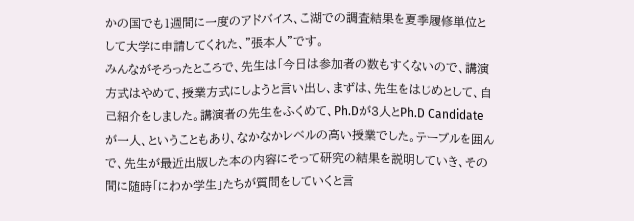かの国でも1週間に一度のアドバイス、こ湖での調査結果を夏季履修単位として大学に申請してくれた、"張本人”です。
みんながそろったところで、先生は「今日は参加者の数もすくないので、講演方式はやめて、授業方式にしようと言い出し、まずは、先生をはじめとして、自己紹介をしました。講演者の先生をふくめて、Ph.Dが3人とPh.D Candidateが一人、ということもあり、なかなかレベルの高い授業でした。テーブルを囲んで、先生が最近出版した本の内容にそって研究の結果を説明していき、その間に随時「にわか学生」たちが質問をしていくと言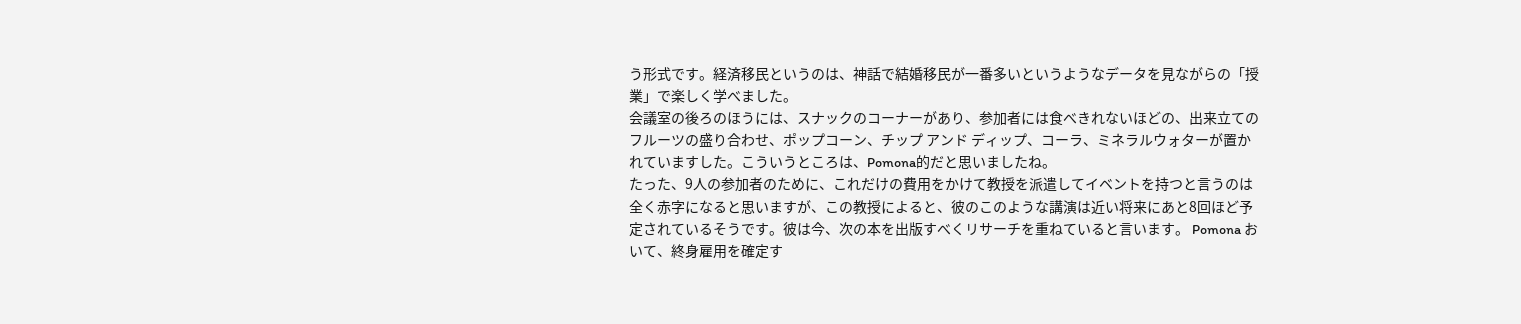う形式です。経済移民というのは、神話で結婚移民が一番多いというようなデータを見ながらの「授業」で楽しく学べました。
会議室の後ろのほうには、スナックのコーナーがあり、参加者には食べきれないほどの、出来立てのフルーツの盛り合わせ、ポップコーン、チップ アンド ディップ、コーラ、ミネラルウォターが置かれていますした。こういうところは、Pomona的だと思いましたね。
たった、9人の参加者のために、これだけの費用をかけて教授を派遣してイベントを持つと言うのは全く赤字になると思いますが、この教授によると、彼のこのような講演は近い将来にあと8回ほど予定されているそうです。彼は今、次の本を出版すべくリサーチを重ねていると言います。 Pomona おいて、終身雇用を確定す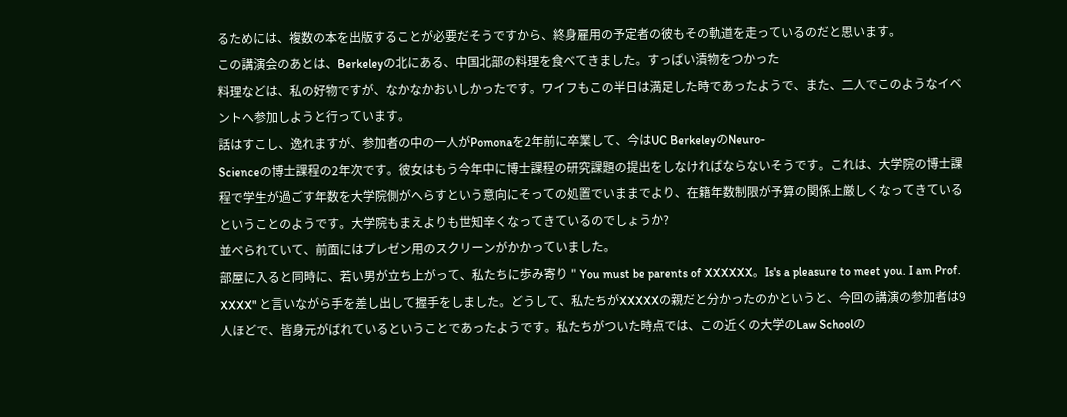るためには、複数の本を出版することが必要だそうですから、終身雇用の予定者の彼もその軌道を走っているのだと思います。
この講演会のあとは、Berkeleyの北にある、中国北部の料理を食べてきました。すっぱい漬物をつかった
料理などは、私の好物ですが、なかなかおいしかったです。ワイフもこの半日は満足した時であったようで、また、二人でこのようなイベントへ参加しようと行っています。
話はすこし、逸れますが、参加者の中の一人がPomonaを2年前に卒業して、今はUC BerkeleyのNeuro-
Scienceの博士課程の2年次です。彼女はもう今年中に博士課程の研究課題の提出をしなければならないそうです。これは、大学院の博士課程で学生が過ごす年数を大学院側がへらすという意向にそっての処置でいままでより、在籍年数制限が予算の関係上厳しくなってきているということのようです。大学院もまえよりも世知辛くなってきているのでしょうか?
並べられていて、前面にはプレゼン用のスクリーンがかかっていました。
部屋に入ると同時に、若い男が立ち上がって、私たちに歩み寄り " You must be parents of XXXXXX。Is's a pleasure to meet you. I am Prof. XXXX" と言いながら手を差し出して握手をしました。どうして、私たちがXXXXXの親だと分かったのかというと、今回の講演の参加者は9人ほどで、皆身元がばれているということであったようです。私たちがついた時点では、この近くの大学のLaw Schoolの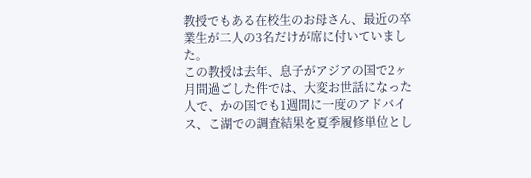教授でもある在校生のお母さん、最近の卒業生が二人の3名だけが席に付いていました。
この教授は去年、息子がアジアの国で2ヶ月間過ごした件では、大変お世話になった人で、かの国でも1週間に一度のアドバイス、こ湖での調査結果を夏季履修単位とし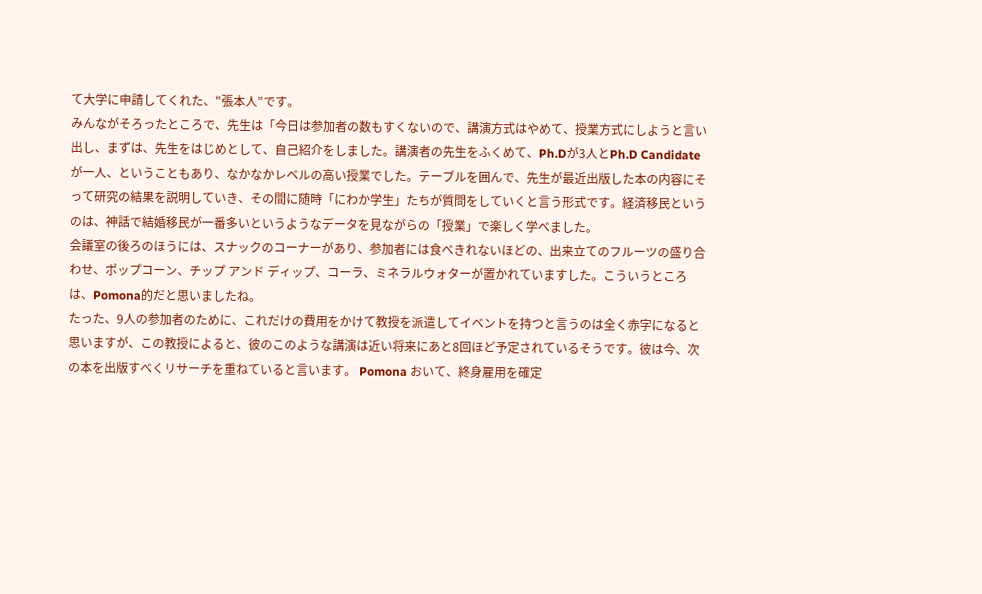て大学に申請してくれた、"張本人”です。
みんながそろったところで、先生は「今日は参加者の数もすくないので、講演方式はやめて、授業方式にしようと言い出し、まずは、先生をはじめとして、自己紹介をしました。講演者の先生をふくめて、Ph.Dが3人とPh.D Candidateが一人、ということもあり、なかなかレベルの高い授業でした。テーブルを囲んで、先生が最近出版した本の内容にそって研究の結果を説明していき、その間に随時「にわか学生」たちが質問をしていくと言う形式です。経済移民というのは、神話で結婚移民が一番多いというようなデータを見ながらの「授業」で楽しく学べました。
会議室の後ろのほうには、スナックのコーナーがあり、参加者には食べきれないほどの、出来立てのフルーツの盛り合わせ、ポップコーン、チップ アンド ディップ、コーラ、ミネラルウォターが置かれていますした。こういうところは、Pomona的だと思いましたね。
たった、9人の参加者のために、これだけの費用をかけて教授を派遣してイベントを持つと言うのは全く赤字になると思いますが、この教授によると、彼のこのような講演は近い将来にあと8回ほど予定されているそうです。彼は今、次の本を出版すべくリサーチを重ねていると言います。 Pomona おいて、終身雇用を確定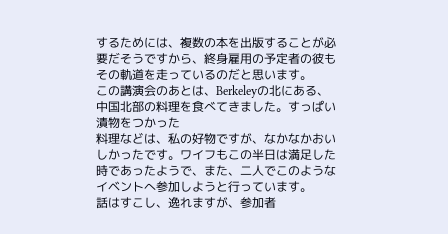するためには、複数の本を出版することが必要だそうですから、終身雇用の予定者の彼もその軌道を走っているのだと思います。
この講演会のあとは、Berkeleyの北にある、中国北部の料理を食べてきました。すっぱい漬物をつかった
料理などは、私の好物ですが、なかなかおいしかったです。ワイフもこの半日は満足した時であったようで、また、二人でこのようなイベントへ参加しようと行っています。
話はすこし、逸れますが、参加者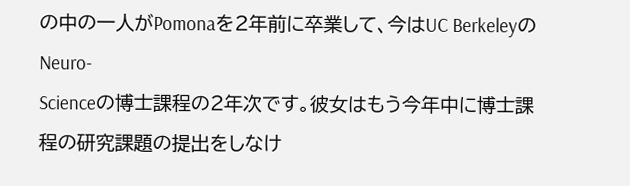の中の一人がPomonaを2年前に卒業して、今はUC BerkeleyのNeuro-
Scienceの博士課程の2年次です。彼女はもう今年中に博士課程の研究課題の提出をしなけ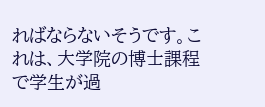ればならないそうです。これは、大学院の博士課程で学生が過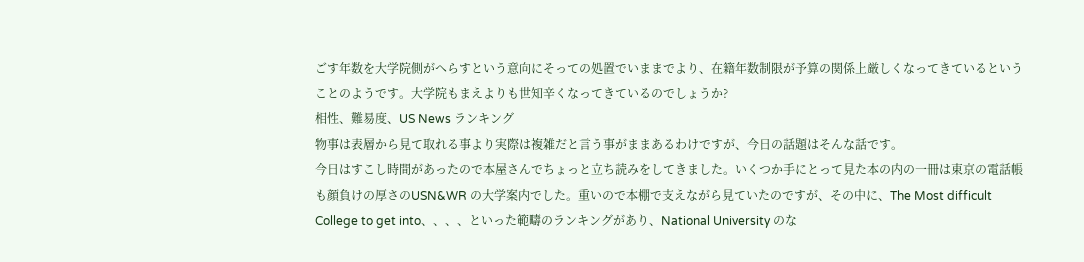ごす年数を大学院側がへらすという意向にそっての処置でいままでより、在籍年数制限が予算の関係上厳しくなってきているということのようです。大学院もまえよりも世知辛くなってきているのでしょうか?
相性、難易度、US News ランキング
物事は表層から見て取れる事より実際は複雑だと言う事がままあるわけですが、今日の話題はそんな話です。
今日はすこし時間があったので本屋さんでちょっと立ち読みをしてきました。いくつか手にとって見た本の内の一冊は東京の電話帳も顔負けの厚さのUSN&WR の大学案内でした。重いので本棚で支えながら見ていたのですが、その中に、The Most difficult College to get into、、、、といった範疇のランキングがあり、National University のな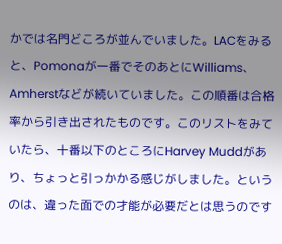かでは名門どころが並んでいました。LACをみると、Pomonaが一番でそのあとにWilliams、Amherstなどが続いていました。この順番は合格率から引き出されたものです。このリストをみていたら、十番以下のところにHarvey Muddがあり、ちょっと引っかかる感じがしました。というのは、違った面での才能が必要だとは思うのです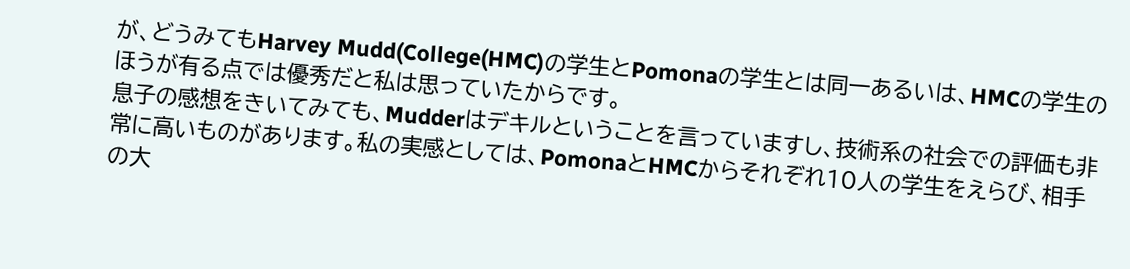が、どうみてもHarvey Mudd(College(HMC)の学生とPomonaの学生とは同一あるいは、HMCの学生のほうが有る点では優秀だと私は思っていたからです。
息子の感想をきいてみても、Mudderはデキルということを言っていますし、技術系の社会での評価も非常に高いものがあります。私の実感としては、PomonaとHMCからそれぞれ10人の学生をえらび、相手の大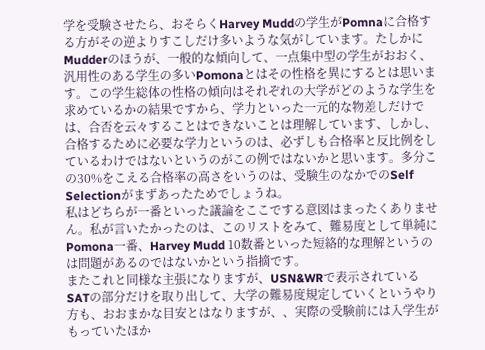学を受験させたら、おそらくHarvey Muddの学生がPomnaに合格する方がその逆よりすこしだけ多いような気がしています。たしかにMudderのほうが、一般的な傾向して、一点集中型の学生がおおく、汎用性のある学生の多いPomonaとはその性格を異にするとは思います。この学生総体の性格の傾向はそれぞれの大学がどのような学生を求めているかの結果ですから、学力といった一元的な物差しだけでは、合否を云々することはできないことは理解しています、しかし、合格するために必要な学力というのは、必ずしも合格率と反比例をしているわけではないというのがこの例ではないかと思います。多分この30%をこえる合格率の高さをいうのは、受験生のなかでのSelf Selectionがまずあったためでしょうね。
私はどちらが一番といった議論をここでする意図はまったくありません。私が言いたかったのは、このリストをみて、難易度として単純にPomona一番、Harvey Mudd 10数番といった短絡的な理解というのは問題があるのではないかという指摘です。
またこれと同様な主張になりますが、USN&WRで表示されているSATの部分だけを取り出して、大学の難易度規定していくというやり方も、おおまかな目安とはなりますが、、実際の受験前には入学生がもっていたほか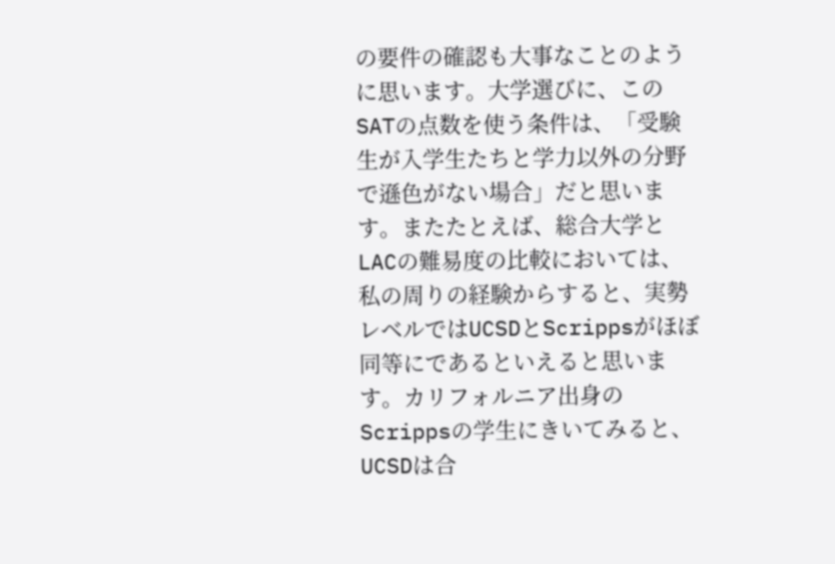の要件の確認も大事なことのように思います。大学選びに、このSATの点数を使う条件は、「受験生が入学生たちと学力以外の分野で遜色がない場合」だと思います。またたとえば、総合大学とLACの難易度の比較においては、私の周りの経験からすると、実勢レベルではUCSDとScrippsがほぼ同等にであるといえると思います。カリフォルニア出身のScrippsの学生にきいてみると、UCSDは合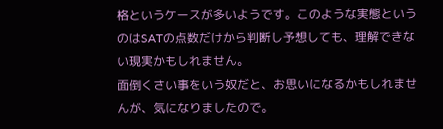格というケースが多いようです。このような実態というのはSATの点数だけから判断し予想しても、理解できない現実かもしれません。
面倒くさい事をいう奴だと、お思いになるかもしれませんが、気になりましたので。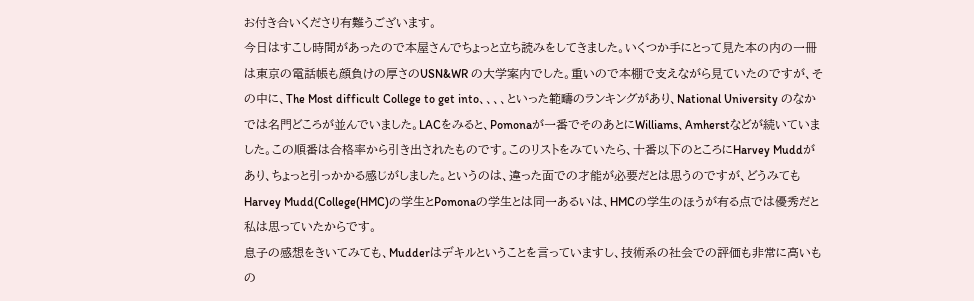お付き合いくださり有難うございます。
今日はすこし時間があったので本屋さんでちょっと立ち読みをしてきました。いくつか手にとって見た本の内の一冊は東京の電話帳も顔負けの厚さのUSN&WR の大学案内でした。重いので本棚で支えながら見ていたのですが、その中に、The Most difficult College to get into、、、、といった範疇のランキングがあり、National University のなかでは名門どころが並んでいました。LACをみると、Pomonaが一番でそのあとにWilliams、Amherstなどが続いていました。この順番は合格率から引き出されたものです。このリストをみていたら、十番以下のところにHarvey Muddがあり、ちょっと引っかかる感じがしました。というのは、違った面での才能が必要だとは思うのですが、どうみてもHarvey Mudd(College(HMC)の学生とPomonaの学生とは同一あるいは、HMCの学生のほうが有る点では優秀だと私は思っていたからです。
息子の感想をきいてみても、Mudderはデキルということを言っていますし、技術系の社会での評価も非常に高いもの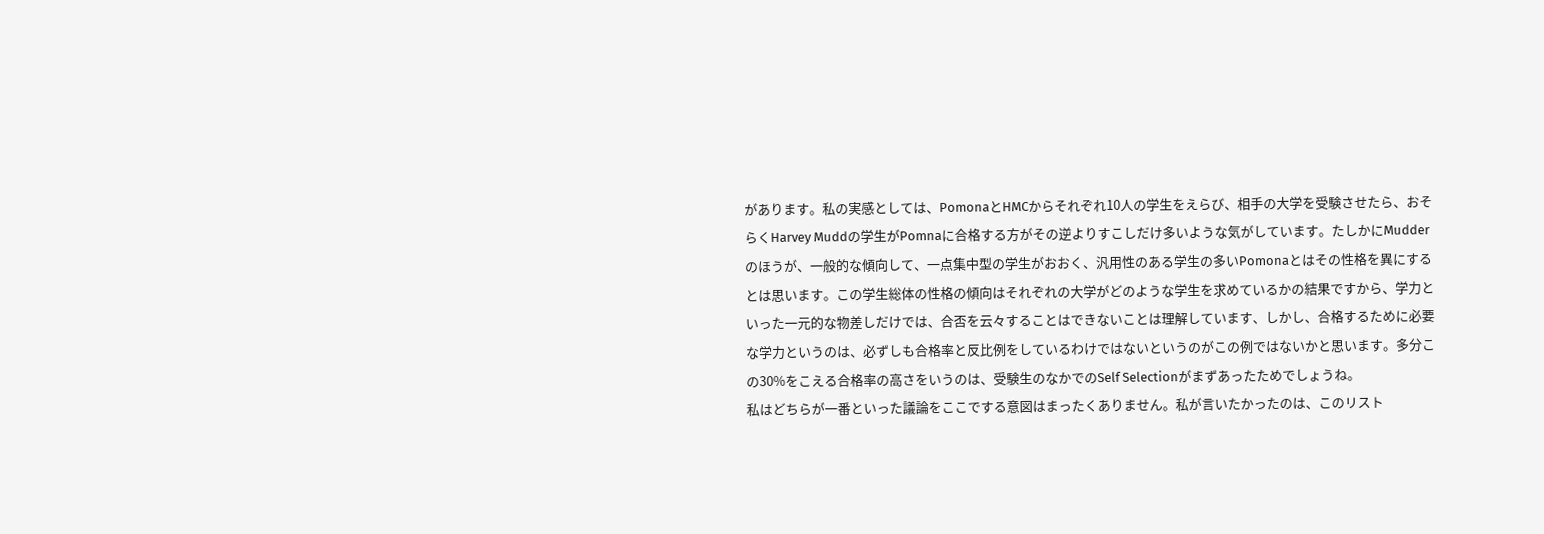があります。私の実感としては、PomonaとHMCからそれぞれ10人の学生をえらび、相手の大学を受験させたら、おそらくHarvey Muddの学生がPomnaに合格する方がその逆よりすこしだけ多いような気がしています。たしかにMudderのほうが、一般的な傾向して、一点集中型の学生がおおく、汎用性のある学生の多いPomonaとはその性格を異にするとは思います。この学生総体の性格の傾向はそれぞれの大学がどのような学生を求めているかの結果ですから、学力といった一元的な物差しだけでは、合否を云々することはできないことは理解しています、しかし、合格するために必要な学力というのは、必ずしも合格率と反比例をしているわけではないというのがこの例ではないかと思います。多分この30%をこえる合格率の高さをいうのは、受験生のなかでのSelf Selectionがまずあったためでしょうね。
私はどちらが一番といった議論をここでする意図はまったくありません。私が言いたかったのは、このリスト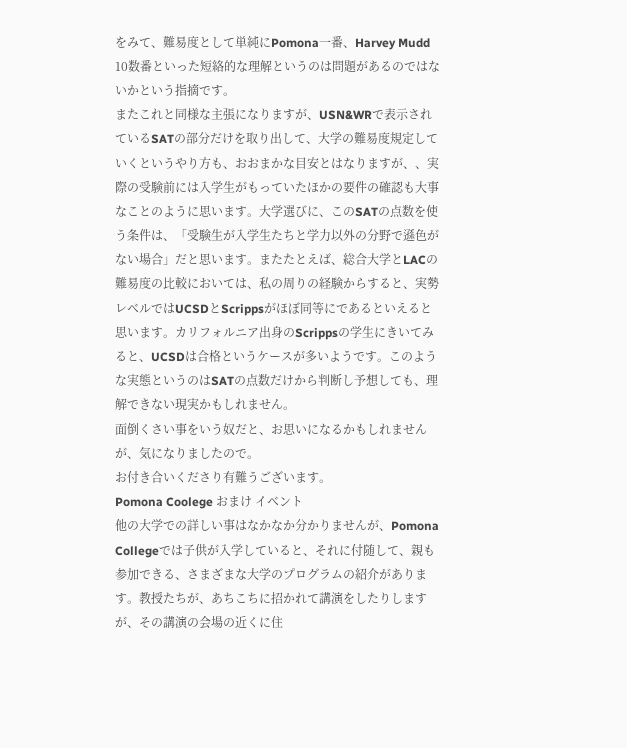をみて、難易度として単純にPomona一番、Harvey Mudd 10数番といった短絡的な理解というのは問題があるのではないかという指摘です。
またこれと同様な主張になりますが、USN&WRで表示されているSATの部分だけを取り出して、大学の難易度規定していくというやり方も、おおまかな目安とはなりますが、、実際の受験前には入学生がもっていたほかの要件の確認も大事なことのように思います。大学選びに、このSATの点数を使う条件は、「受験生が入学生たちと学力以外の分野で遜色がない場合」だと思います。またたとえば、総合大学とLACの難易度の比較においては、私の周りの経験からすると、実勢レベルではUCSDとScrippsがほぼ同等にであるといえると思います。カリフォルニア出身のScrippsの学生にきいてみると、UCSDは合格というケースが多いようです。このような実態というのはSATの点数だけから判断し予想しても、理解できない現実かもしれません。
面倒くさい事をいう奴だと、お思いになるかもしれませんが、気になりましたので。
お付き合いくださり有難うございます。
Pomona Coolege おまけ イベント
他の大学での詳しい事はなかなか分かりませんが、Pomona Collegeでは子供が入学していると、それに付随して、親も参加できる、さまざまな大学のプログラムの紹介があります。教授たちが、あちこちに招かれて講演をしたりしますが、その講演の会場の近くに住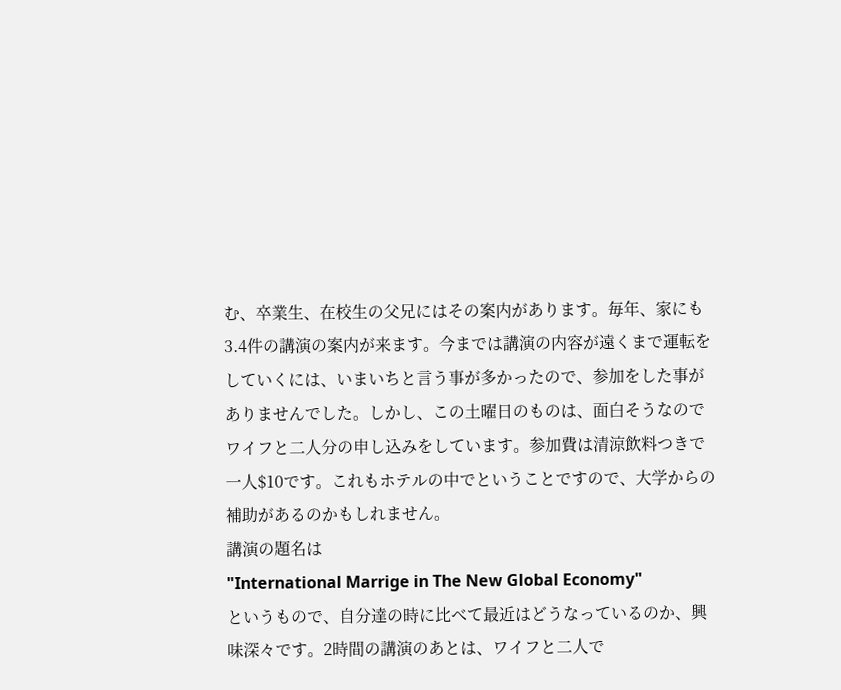む、卒業生、在校生の父兄にはその案内があります。毎年、家にも3.4件の講演の案内が来ます。今までは講演の内容が遠くまで運転をしていくには、いまいちと言う事が多かったので、参加をした事がありませんでした。しかし、この土曜日のものは、面白そうなのでワイフと二人分の申し込みをしています。参加費は清涼飲料つきで一人$10です。これもホテルの中でということですので、大学からの補助があるのかもしれません。
講演の題名は
"International Marrige in The New Global Economy"
というもので、自分達の時に比べて最近はどうなっているのか、興味深々です。2時間の講演のあとは、ワイフと二人で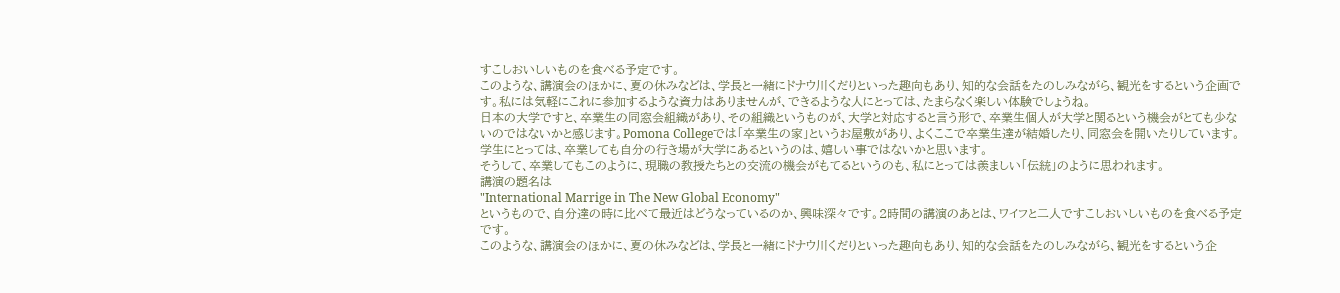すこしおいしいものを食べる予定です。
このような、講演会のほかに、夏の休みなどは、学長と一緒にドナウ川くだりといった趣向もあり、知的な会話をたのしみながら、観光をするという企画です。私には気軽にこれに参加するような資力はありませんが、できるような人にとっては、たまらなく楽しい体験でしょうね。
日本の大学ですと、卒業生の同窓会組織があり、その組織というものが、大学と対応すると言う形で、卒業生個人が大学と関るという機会がとても少ないのではないかと感じます。Pomona Collegeでは「卒業生の家」というお屋敷があり、よくここで卒業生達が結婚したり、同窓会を開いたりしています。学生にとっては、卒業しても自分の行き場が大学にあるというのは、嬉しい事ではないかと思います。
そうして、卒業してもこのように、現職の教授たちとの交流の機会がもてるというのも、私にとっては羨ましい「伝統」のように思われます。
講演の題名は
"International Marrige in The New Global Economy"
というもので、自分達の時に比べて最近はどうなっているのか、興味深々です。2時間の講演のあとは、ワイフと二人ですこしおいしいものを食べる予定です。
このような、講演会のほかに、夏の休みなどは、学長と一緒にドナウ川くだりといった趣向もあり、知的な会話をたのしみながら、観光をするという企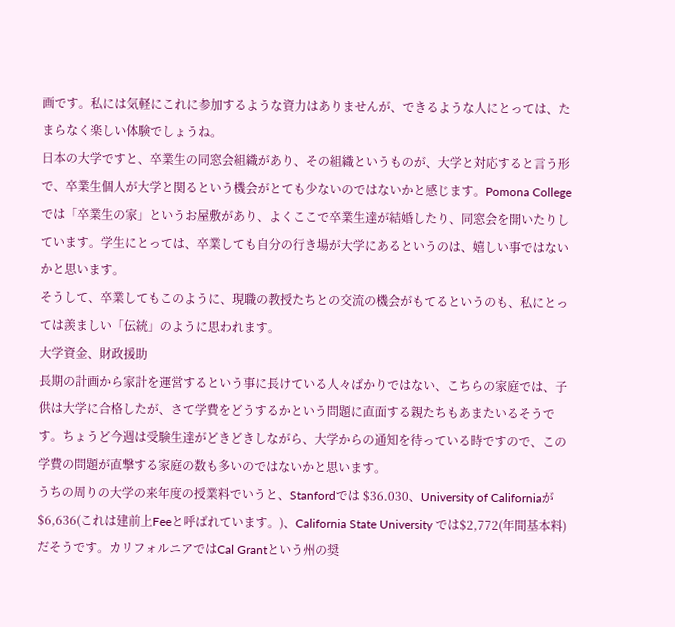画です。私には気軽にこれに参加するような資力はありませんが、できるような人にとっては、たまらなく楽しい体験でしょうね。
日本の大学ですと、卒業生の同窓会組織があり、その組織というものが、大学と対応すると言う形で、卒業生個人が大学と関るという機会がとても少ないのではないかと感じます。Pomona Collegeでは「卒業生の家」というお屋敷があり、よくここで卒業生達が結婚したり、同窓会を開いたりしています。学生にとっては、卒業しても自分の行き場が大学にあるというのは、嬉しい事ではないかと思います。
そうして、卒業してもこのように、現職の教授たちとの交流の機会がもてるというのも、私にとっては羨ましい「伝統」のように思われます。
大学資金、財政援助
長期の計画から家計を運営するという事に長けている人々ばかりではない、こちらの家庭では、子供は大学に合格したが、さて学費をどうするかという問題に直面する親たちもあまたいるそうです。ちょうど今週は受験生達がどきどきしながら、大学からの通知を待っている時ですので、この学費の問題が直撃する家庭の数も多いのではないかと思います。
うちの周りの大学の来年度の授業料でいうと、Stanfordでは $36.030、University of Californiaが $6,636(これは建前上Feeと呼ばれています。)、California State University では$2,772(年間基本料)だそうです。カリフォルニアではCal Grantという州の奨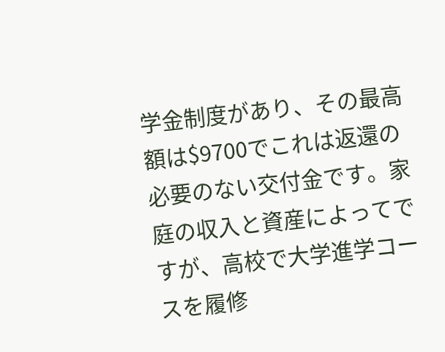学金制度があり、その最高額は$9700でこれは返還の必要のない交付金です。家庭の収入と資産によってですが、高校で大学進学コースを履修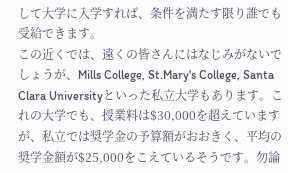して大学に入学すれば、条件を満たす限り誰でも受給できます。
この近くでは、遠くの皆さんにはなじみがないでしょうが、Mills College, St.Mary's College, Santa Clara Universityといった私立大学もあります。これの大学でも、授業料は$30,000を超えていますが、私立では奨学金の予算額がおおきく、平均の奨学金額が$25,000をこえているそうです。勿論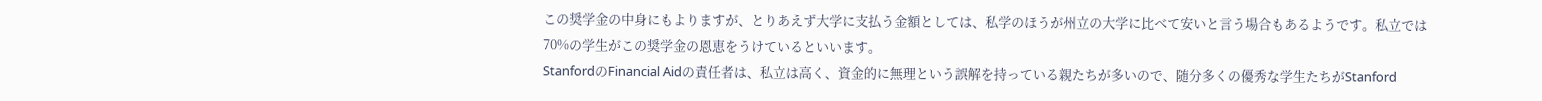この奨学金の中身にもよりますが、とりあえず大学に支払う金額としては、私学のほうが州立の大学に比べて安いと言う場合もあるようです。私立では70%の学生がこの奨学金の恩恵をうけているといいます。
StanfordのFinancial Aidの責任者は、私立は高く、資金的に無理という誤解を持っている親たちが多いので、随分多くの優秀な学生たちがStanford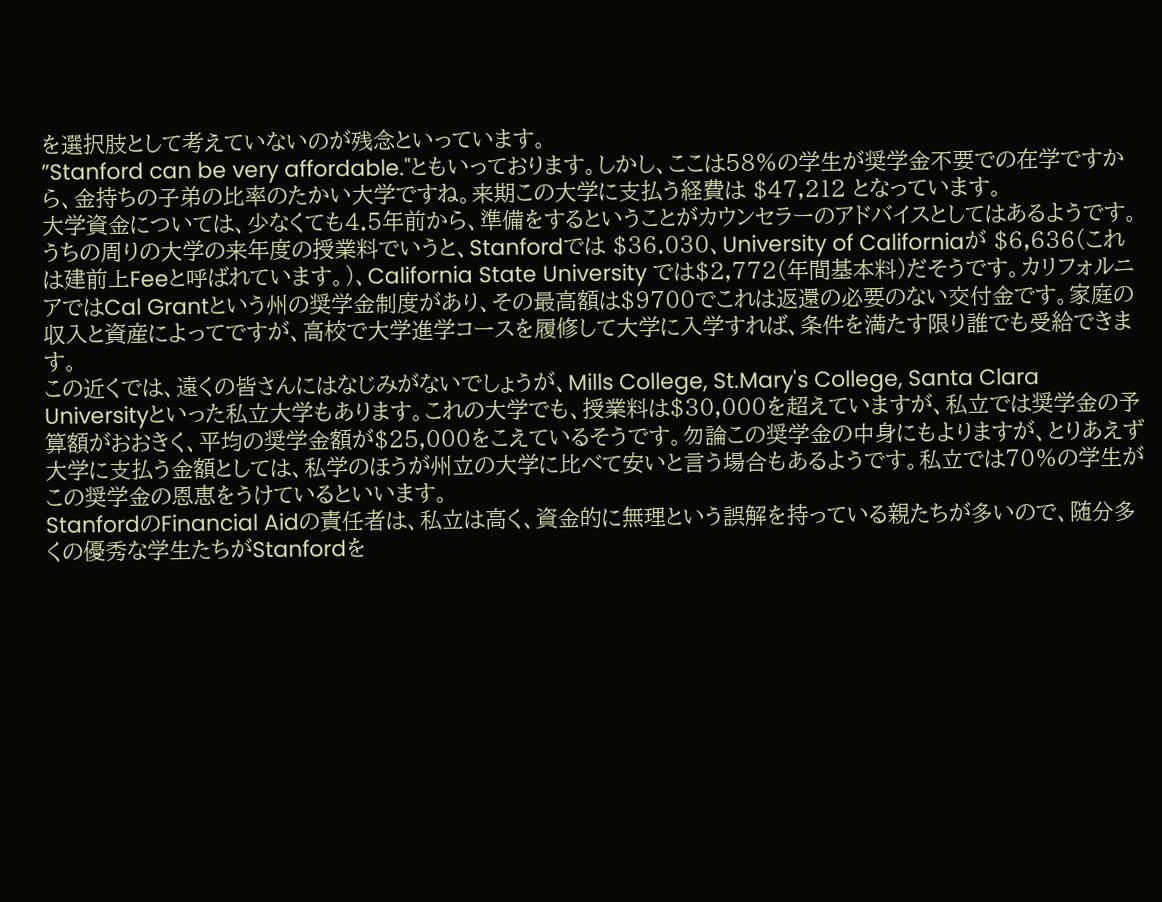を選択肢として考えていないのが残念といっています。
”Stanford can be very affordable."ともいっております。しかし、ここは58%の学生が奨学金不要での在学ですから、金持ちの子弟の比率のたかい大学ですね。来期この大学に支払う経費は $47,212 となっています。
大学資金については、少なくても4.5年前から、準備をするということがカウンセラーのアドバイスとしてはあるようです。
うちの周りの大学の来年度の授業料でいうと、Stanfordでは $36.030、University of Californiaが $6,636(これは建前上Feeと呼ばれています。)、California State University では$2,772(年間基本料)だそうです。カリフォルニアではCal Grantという州の奨学金制度があり、その最高額は$9700でこれは返還の必要のない交付金です。家庭の収入と資産によってですが、高校で大学進学コースを履修して大学に入学すれば、条件を満たす限り誰でも受給できます。
この近くでは、遠くの皆さんにはなじみがないでしょうが、Mills College, St.Mary's College, Santa Clara Universityといった私立大学もあります。これの大学でも、授業料は$30,000を超えていますが、私立では奨学金の予算額がおおきく、平均の奨学金額が$25,000をこえているそうです。勿論この奨学金の中身にもよりますが、とりあえず大学に支払う金額としては、私学のほうが州立の大学に比べて安いと言う場合もあるようです。私立では70%の学生がこの奨学金の恩恵をうけているといいます。
StanfordのFinancial Aidの責任者は、私立は高く、資金的に無理という誤解を持っている親たちが多いので、随分多くの優秀な学生たちがStanfordを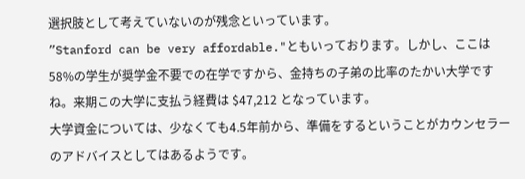選択肢として考えていないのが残念といっています。
”Stanford can be very affordable."ともいっております。しかし、ここは58%の学生が奨学金不要での在学ですから、金持ちの子弟の比率のたかい大学ですね。来期この大学に支払う経費は $47,212 となっています。
大学資金については、少なくても4.5年前から、準備をするということがカウンセラーのアドバイスとしてはあるようです。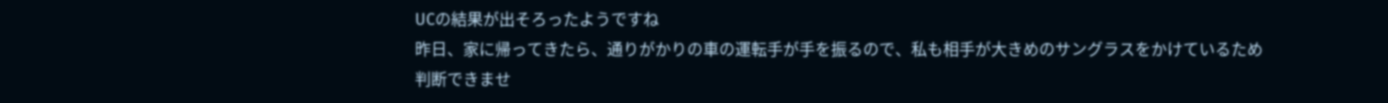UCの結果が出そろったようですね
昨日、家に帰ってきたら、通りがかりの車の運転手が手を振るので、私も相手が大きめのサングラスをかけているため判断できませ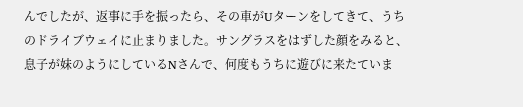んでしたが、返事に手を振ったら、その車がUターンをしてきて、うちのドライブウェイに止まりました。サングラスをはずした顔をみると、息子が妹のようにしているNさんで、何度もうちに遊びに来たていま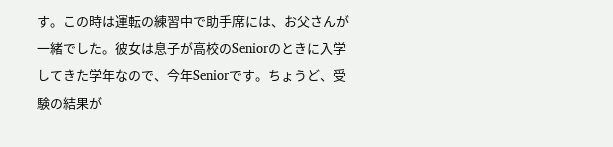す。この時は運転の練習中で助手席には、お父さんが一緒でした。彼女は息子が高校のSeniorのときに入学してきた学年なので、今年Seniorです。ちょうど、受験の結果が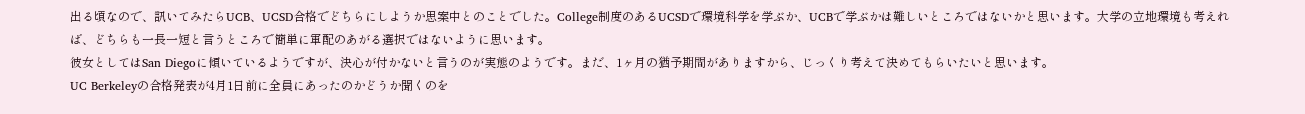出る頃なので、訊いてみたらUCB、UCSD合格でどちらにしようか思案中とのことでした。College制度のあるUCSDで環境科学を学ぶか、UCBで学ぶかは難しいところではないかと思います。大学の立地環境も考えれば、どちらも一長一短と言うところで簡単に軍配のあがる選択ではないように思います。
彼女としてはSan Diegoに傾いているようですが、決心が付かないと言うのが実態のようです。まだ、1ヶ月の猶予期間がありますから、じっくり考えて決めてもらいたいと思います。
UC Berkeleyの合格発表が4月1日前に全員にあったのかどうか聞くのを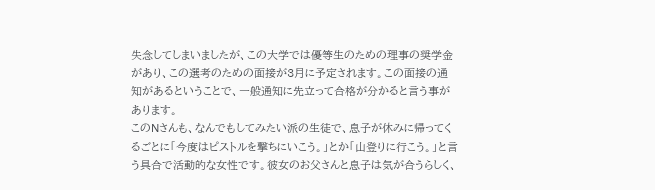失念してしまいましたが、この大学では優等生のための理事の奨学金があり、この選考のための面接が3月に予定されます。この面接の通知があるということで、一般通知に先立って合格が分かると言う事があります。
このNさんも、なんでもしてみたい派の生徒で、息子が休みに帰ってくるごとに「今度はピストルを撃ちにいこう。」とか「山登りに行こう。」と言う具合で活動的な女性です。彼女のお父さんと息子は気が合うらしく、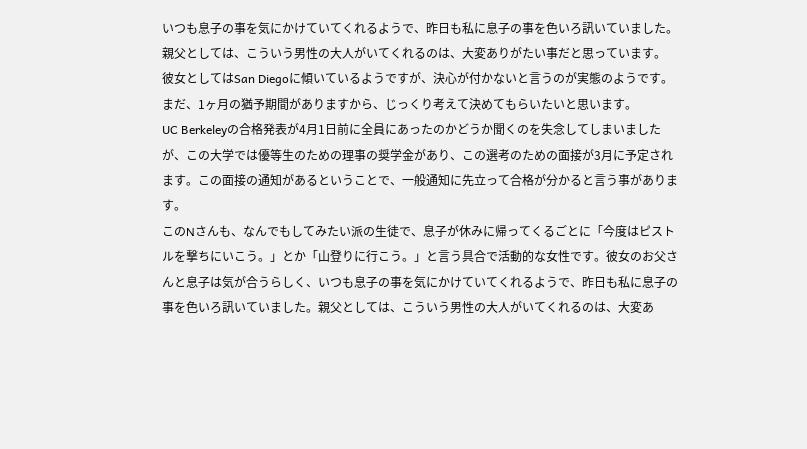いつも息子の事を気にかけていてくれるようで、昨日も私に息子の事を色いろ訊いていました。親父としては、こういう男性の大人がいてくれるのは、大変ありがたい事だと思っています。
彼女としてはSan Diegoに傾いているようですが、決心が付かないと言うのが実態のようです。まだ、1ヶ月の猶予期間がありますから、じっくり考えて決めてもらいたいと思います。
UC Berkeleyの合格発表が4月1日前に全員にあったのかどうか聞くのを失念してしまいましたが、この大学では優等生のための理事の奨学金があり、この選考のための面接が3月に予定されます。この面接の通知があるということで、一般通知に先立って合格が分かると言う事があります。
このNさんも、なんでもしてみたい派の生徒で、息子が休みに帰ってくるごとに「今度はピストルを撃ちにいこう。」とか「山登りに行こう。」と言う具合で活動的な女性です。彼女のお父さんと息子は気が合うらしく、いつも息子の事を気にかけていてくれるようで、昨日も私に息子の事を色いろ訊いていました。親父としては、こういう男性の大人がいてくれるのは、大変あ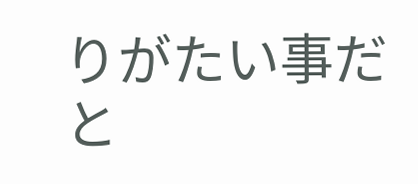りがたい事だと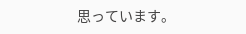思っています。